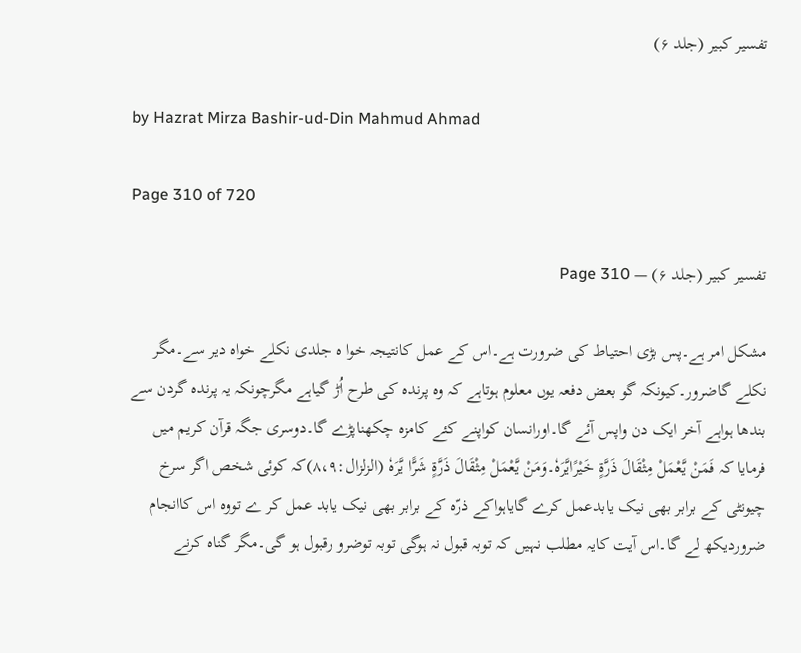تفسیر کبیر (جلد ۶)

by Hazrat Mirza Bashir-ud-Din Mahmud Ahmad

Page 310 of 720

تفسیر کبیر (جلد ۶) — Page 310

مشکل امر ہے۔پس بڑی احتیاط کی ضرورت ہے۔اس کے عمل کانتیجہ خوا ہ جلدی نکلے خواہ دیر سے۔مگر نکلے گاضرور۔کیونکہ گو بعض دفعہ یوں معلوم ہوتاہے کہ وہ پرندہ کی طرح اُڑ گیاہے مگرچونکہ یہ پرندہ گردن سے بندھا ہواہے آخر ایک دن واپس آئے گا۔اورانسان کواپنے کئے کامزہ چکھناپڑے گا۔دوسری جگہ قرآن کریم میں فرمایا کہ فَمَنْ یَّعْمَلْ مِثْقَالَ ذَرَّۃٍ خَیْرًایَّرَہٗ۔وَمَنْ یَّعْمَلْ مِثْقَالَ ذَرَّةٍ شَرًّا يَّرَهٗ (الزلزال:۸،۹)کہ کوئی شخص اگر سرخ چیونٹی کے برابر بھی نیک یابدعمل کرے گایاہواکے ذرّہ کے برابر بھی نیک یابد عمل کر ے تووہ اس کاانجام ضروردیکھ لے گا۔اس آیت کایہ مطلب نہیں کہ توبہ قبول نہ ہوگی توبہ توضرو رقبول ہو گی۔مگر گناہ کرنے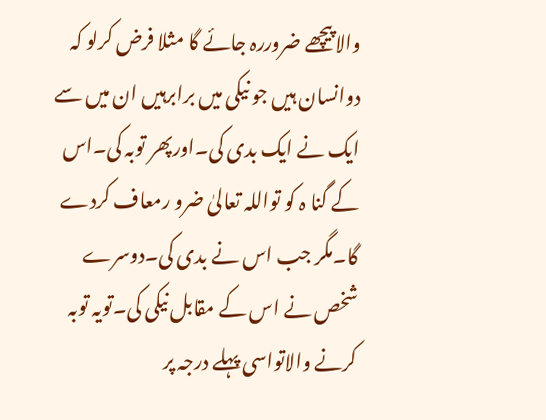والاپیچھے ضروررہ جائے گا مثلا فرض کرلو کہ دوانسان ہیں جو نیکی میں برابرہیں ان میں سے ایک نے ایک بدی کی۔اورپھر توبہ کی۔اس کے گنا ہ کو تواللہ تعالیٰ ضرو رمعاف کردے گا۔مگر جب اس نے بدی کی۔دوسرے شخص نے اس کے مقابل نیکی کی۔تویہ توبہ کرنے والاتواسی پہلے درجہ پر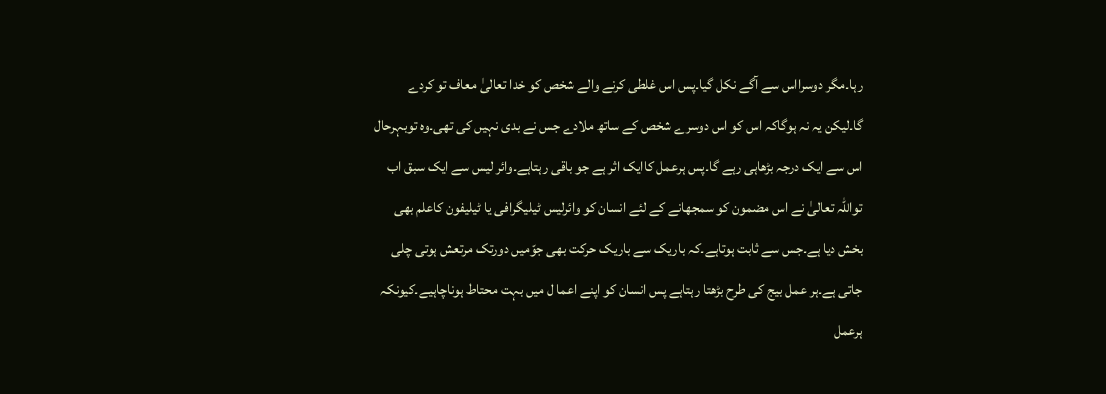رہا۔مگر دوسرااس سے آگے نکل گیا۔پس اس غلطی کرنے والے شخص کو خدا تعالیٰ معاف تو کردے گا۔لیکن یہ نہ ہوگاکہ اس کو اس دوسرے شخص کے ساتھ ملادے جس نے بدی نہیں کی تھی۔وہ توبہرحال اس سے ایک درجہ بڑھاہی رہے گا۔پس ہرعمل کاایک اثر ہے جو باقی رہتاہے۔وائر لیس سے ایک سبق اب تواللہ تعالیٰ نے اس مضمون کو سمجھانے کے لئے انسان کو وائرلیس ٹیلیگرافی یا ٹیلیفون کاعلم بھی بخش دیا ہے۔جس سے ثابت ہوتاہے۔کہ باریک سے باریک حرکت بھی جوّمیں دورتک مرتعش ہوتی چلی جاتی ہے۔ہر عمل بیج کی طرح بڑھتا رہتاہے پس انسان کو اپنے اعما ل میں بہت محتاط ہوناچاہیے۔کیونکہ ہرعمل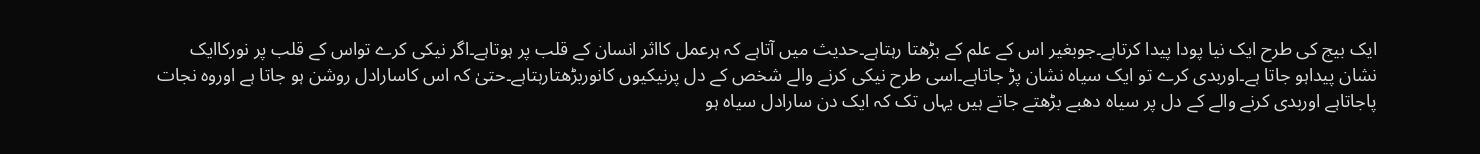ایک بیج کی طرح ایک نیا پودا پیدا کرتاہے۔جوبغیر اس کے علم کے بڑھتا رہتاہے۔حدیث میں آتاہے کہ ہرعمل کااثر انسان کے قلب پر ہوتاہے۔اگر نیکی کرے تواس کے قلب پر نورکاایک نشان پیداہو جاتا ہے۔اوربدی کرے تو ایک سیاہ نشان پڑ جاتاہے۔اسی طرح نیکی کرنے والے شخص کے دل پرنیکیوں کانوربڑھتارہتاہے۔حتیٰ کہ اس کاسارادل روشن ہو جاتا ہے اوروہ نجات پاجاتاہے اوربدی کرنے والے کے دل پر سیاہ دھبے بڑھتے جاتے ہیں یہاں تک کہ ایک دن سارادل سیاہ ہو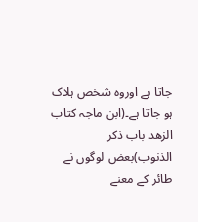جاتا ہے اوروہ شخص ہلاک ہو جاتا ہے۔(ابن ماجہ کتاب الزھد باب ذکر الذنوب)بعض لوگوں نے طائر کے معنے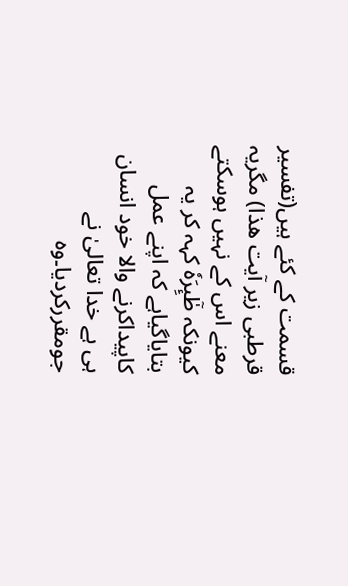قسمت کے کئے ہیں(تفسیر قرطبی زیر آیت ھذا) مگریہ معنے اس کے نہیں ہوسکتے کیونکہ طٰٓىِٕرَهٗ کہہ کر یہ بتایاگیاہے کہ اپنے عمل کاپیداکرنے والا خود انسان ہی ہے خدا تعالیٰ نے جومقررکردیا۔وہ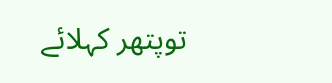توپتھر کہلائے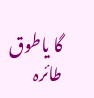گا یاطوق طائرہ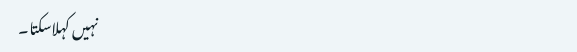نہیں کہلاسکتا۔